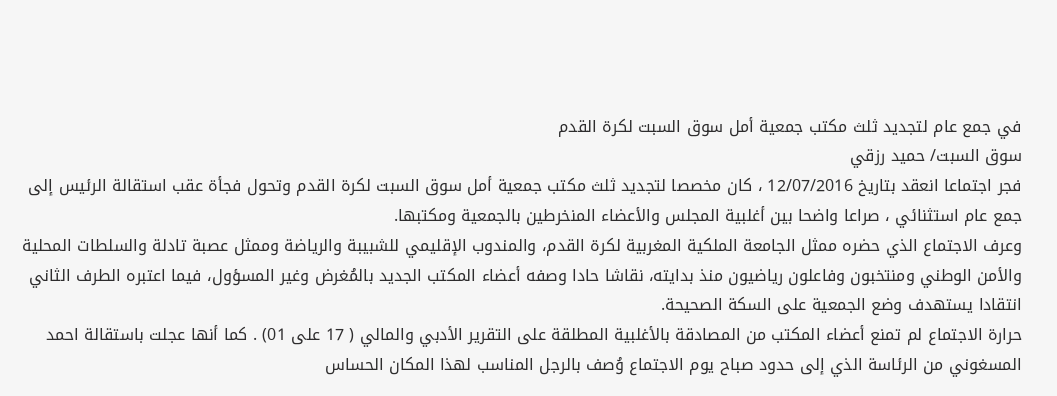في جمع عام لتجديد ثلث مكتب جمعية أمل سوق السبت لكرة القدم
سوق السبت/ حميد رزقي
فجر اجتماعا انعقد بتاريخ 12/07/2016 ، كان مخصصا لتجديد ثلث مكتب جمعية أمل سوق السبت لكرة القدم وتحول فجأة عقب استقالة الرئيس إلى جمع عام استثنائي ، صراعا واضحا بين أغلبية المجلس والأعضاء المنخرطين بالجمعية ومكتبها.
وعرف الاجتماع الذي حضره ممثل الجامعة الملكية المغربية لكرة القدم، والمندوب الإقليمي للشبيبة والرياضة وممثل عصبة تادلة والسلطات المحلية والأمن الوطني ومنتخبون وفاعلون رياضيون منذ بدايته، نقاشا حادا وصفه أعضاء المكتب الجديد بالمُغرض وغير المسؤول، فيما اعتبره الطرف الثاني انتقادا يستهدف وضع الجمعية على السكة الصحيحة.
حرارة الاجتماع لم تمنع أعضاء المكتب من المصادقة بالأغلبية المطلقة على التقرير الأدبي والمالي ( 17 على 01) . كما أنها عجلت باستقالة احمد المسغوني من الرئاسة الذي إلى حدود صباح يوم الاجتماع وُصف بالرجل المناسب لهذا المكان الحساس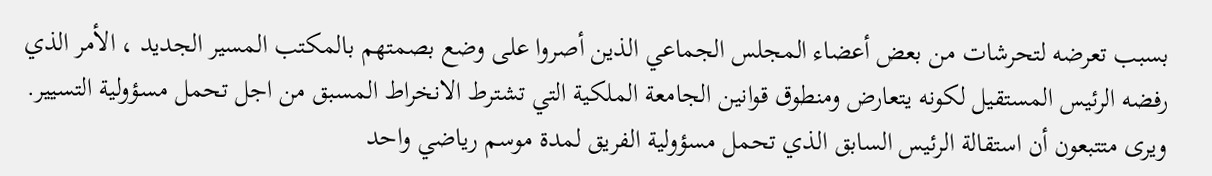بسبب تعرضه لتحرشات من بعض أعضاء المجلس الجماعي الذين أصروا على وضع بصمتهم بالمكتب المسير الجديد ، الأمر الذي رفضه الرئيس المستقيل لكونه يتعارض ومنطوق قوانين الجامعة الملكية التي تشترط الانخراط المسبق من اجل تحمل مسؤولية التسيير.
ويرى متتبعون أن استقالة الرئيس السابق الذي تحمل مسؤولية الفريق لمدة موسم رياضي واحد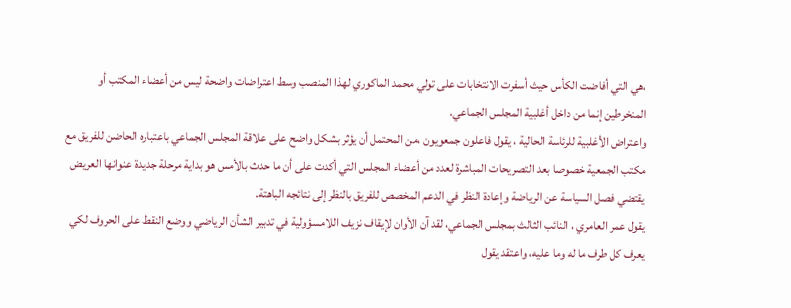،هي التي أفاضت الكأس حيث أسفرت الانتخابات على تولي محمد الماكوري لهذا المنصب وسط اعتراضات واضحة ليس من أعضاء المكتب أو المنخرطين إنما من داخل أغلبية المجلس الجماعي.
واعتراض الأغلبية للرئاسة الحالية ، يقول فاعلون جمعويون ،من المحتمل أن يؤثر بشكل واضح على علاقة المجلس الجماعي باعتباره الحاضن للفريق مع مكتب الجمعية خصوصا بعد التصريحات المباشرة لعدد من أعضاء المجلس التي أكدت على أن ما حدث بالأمس هو بداية مرحلة جديدة عنوانها العريض يقتضي فصل السياسة عن الرياضة وإعادة النظر في الدعم المخصص للفريق بالنظر إلى نتائجه الباهتة.
يقول عمر العامري ، النائب الثالث بمجلس الجماعي، لقد آن الأوان لإيقاف نزيف اللامسؤولية في تدبير الشأن الرياضي ووضع النقط على الحروف لكي يعرف كل طرف ما له وما عليه، واعتقد يقول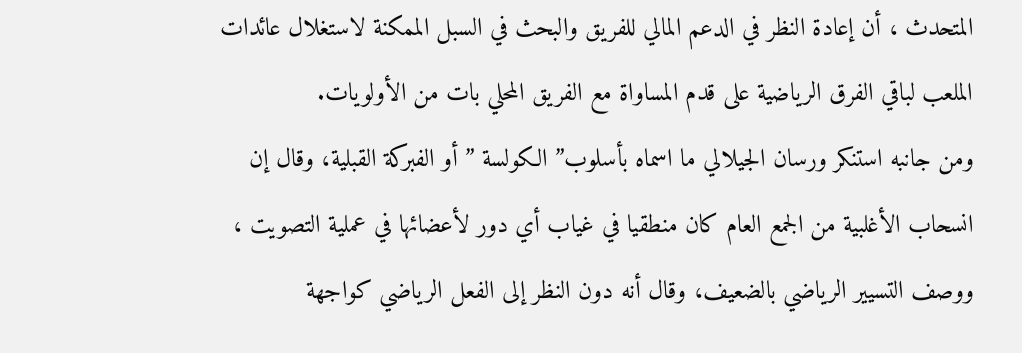المتحدث ، أن إعادة النظر في الدعم المالي للفريق والبحث في السبل الممكنة لاستغلال عائدات الملعب لباقي الفرق الرياضية على قدم المساواة مع الفريق المحلي بات من الأولويات.
ومن جانبه استنكر ورسان الجيلالي ما اسماه بأسلوب” الكولسة ” أو الفبركة القبلية، وقال إن انسحاب الأغلبية من الجمع العام كان منطقيا في غياب أي دور لأعضائها في عملية التصويت ، ووصف التسيير الرياضي بالضعيف، وقال أنه دون النظر إلى الفعل الرياضي كواجهة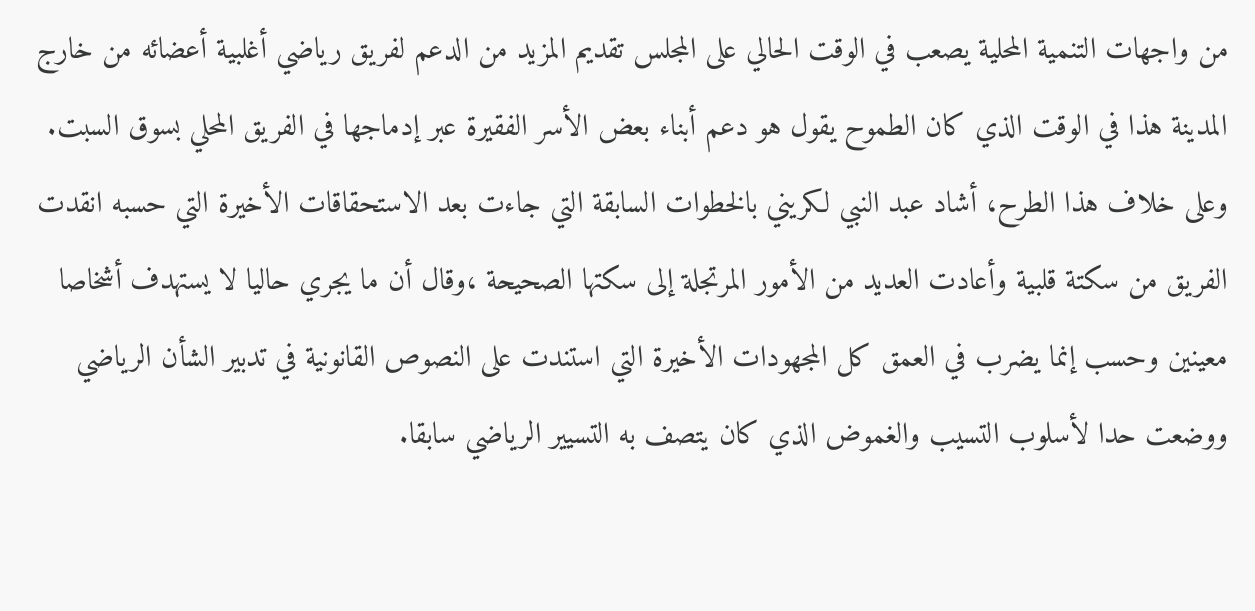من واجهات التنمية المحلية يصعب في الوقت الحالي على المجلس تقديم المزيد من الدعم لفريق رياضي أغلبية أعضائه من خارج المدينة هذا في الوقت الذي كان الطموح يقول هو دعم أبناء بعض الأسر الفقيرة عبر إدماجها في الفريق المحلي بسوق السبت.
وعلى خلاف هذا الطرح، أشاد عبد النبي لكريني بالخطوات السابقة التي جاءت بعد الاستحقاقات الأخيرة التي حسبه انقدت الفريق من سكتة قلبية وأعادت العديد من الأمور المرتجلة إلى سكتها الصحيحة ،وقال أن ما يجري حاليا لا يستهدف أشخاصا معينين وحسب إنما يضرب في العمق كل المجهودات الأخيرة التي استندت على النصوص القانونية في تدبير الشأن الرياضي ووضعت حدا لأسلوب التسيب والغموض الذي كان يتصف به التسيير الرياضي سابقا.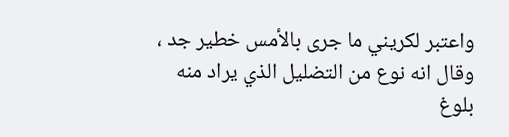واعتبر لكريني ما جرى بالأمس خطير جد ، وقال انه نوع من التضليل الذي يراد منه بلوغ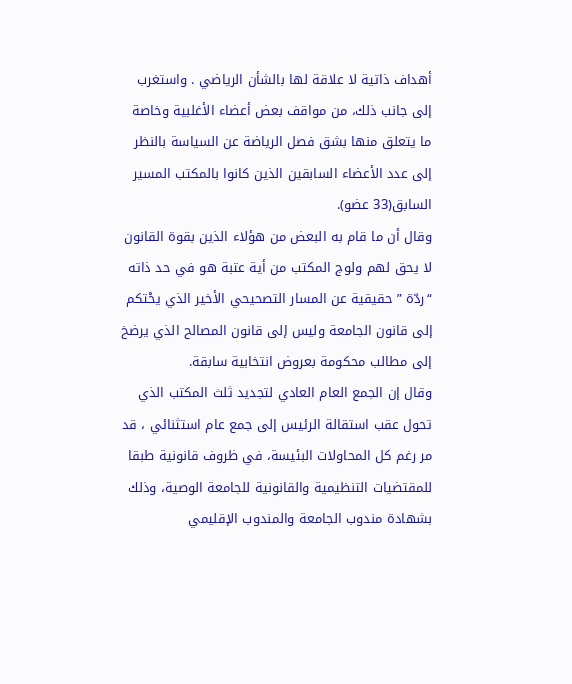أهداف ذاتية لا علاقة لها بالشأن الرياضي . واستغرب إلى جانب ذلك، من مواقف بعض أعضاء الأغلبية وخاصة ما يتعلق منها بشق فصل الرياضة عن السياسة بالنظر إلى عدد الأعضاء السابقين الذين كانوا بالمكتب المسير السابق(33 عضو).
وقال أن ما قام به البعض من هؤلاء الذين بقوة القانون لا يحق لهم ولوج المكتب من أية عتبة هو في حد ذاته “ردّة ” حقيقية عن المسار التصحيحي الأخير الذي يحْتكم إلى قانون الجامعة وليس إلى قانون المصالح الذي يرضخ إلى مطالب محكومة بعروض انتخابية سابقة.
وقال إن الجمع العام العادي لتجديد ثلث المكتب الذي تحول عقب استقالة الرئيس إلى جمع عام استثنائي ، قد مر رغم كل المحاولات البئيسة، في ظروف قانونية طبقا للمقتضيات التنظيمية والقانونية للجامعة الوصية، وذلك بشهادة مندوب الجامعة والمندوب الإقليمي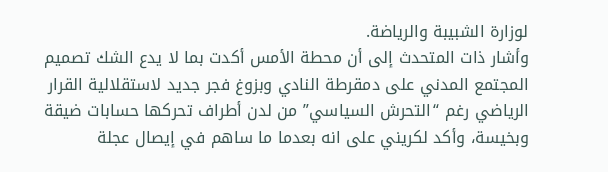لوزارة الشبيبة والرياضة.
وأشار ذات المتحدث إلى أن محطة الأمس أكدت بما لا يدع الشك تصميم المجتمع المدني على دمقرطة النادي وبزوغ فجر جديد لاستقلالية القرار الرياضي رغم “التحرش السياسي” من لدن أطراف تحركها حسابات ضيقة وبخيسة، وأكد لكريني على انه بعدما ما ساهم في إيصال عجلة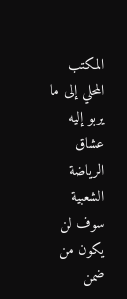المكتب المحلي إلى ما يربو إليه عشاق الرياضة الشعبية سوف لن يكون من ضمن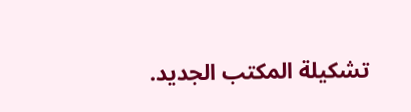تشكيلة المكتب الجديد.